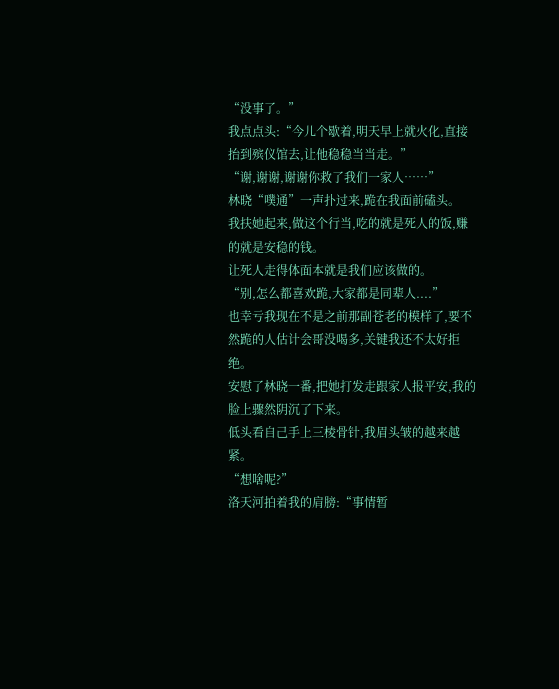“没事了。”
我点点头:“今儿个歇着,明天早上就火化,直接抬到殡仪馆去,让他稳稳当当走。”
“谢,谢谢,谢谢你救了我们一家人……”
林晓“噗通”一声扑过来,跪在我面前磕头。
我扶她起来,做这个行当,吃的就是死人的饭,赚的就是安稳的钱。
让死人走得体面本就是我们应该做的。
“别,怎么都喜欢跪,大家都是同辈人....”
也幸亏我现在不是之前那副苍老的模样了,要不然跪的人估计会哥没喝多,关键我还不太好拒绝。
安慰了林晓一番,把她打发走跟家人报平安,我的脸上骤然阴沉了下来。
低头看自己手上三棱骨针,我眉头皱的越来越紧。
“想啥呢?”
洛天河拍着我的肩膀:“事情暂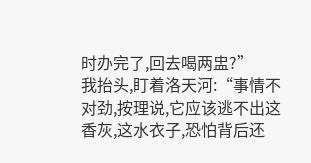时办完了,回去喝两盅?”
我抬头,盯着洛天河:“事情不对劲,按理说,它应该逃不出这香灰,这水衣子,恐怕背后还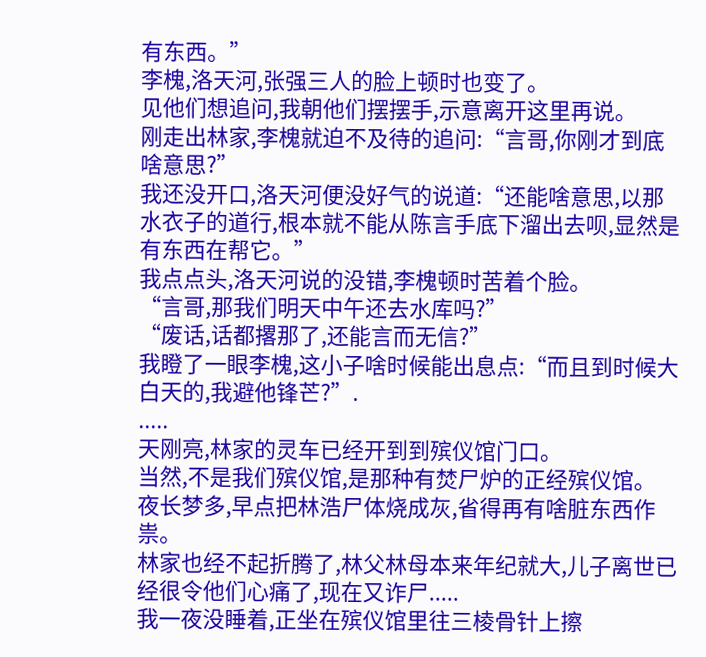有东西。”
李槐,洛天河,张强三人的脸上顿时也变了。
见他们想追问,我朝他们摆摆手,示意离开这里再说。
刚走出林家,李槐就迫不及待的追问:“言哥,你刚才到底啥意思?”
我还没开口,洛天河便没好气的说道:“还能啥意思,以那水衣子的道行,根本就不能从陈言手底下溜出去呗,显然是有东西在帮它。”
我点点头,洛天河说的没错,李槐顿时苦着个脸。
“言哥,那我们明天中午还去水库吗?”
“废话,话都撂那了,还能言而无信?”
我瞪了一眼李槐,这小子啥时候能出息点:“而且到时候大白天的,我避他锋芒?”.
.....
天刚亮,林家的灵车已经开到到殡仪馆门口。
当然,不是我们殡仪馆,是那种有焚尸炉的正经殡仪馆。
夜长梦多,早点把林浩尸体烧成灰,省得再有啥脏东西作祟。
林家也经不起折腾了,林父林母本来年纪就大,儿子离世已经很令他们心痛了,现在又诈尸.....
我一夜没睡着,正坐在殡仪馆里往三棱骨针上擦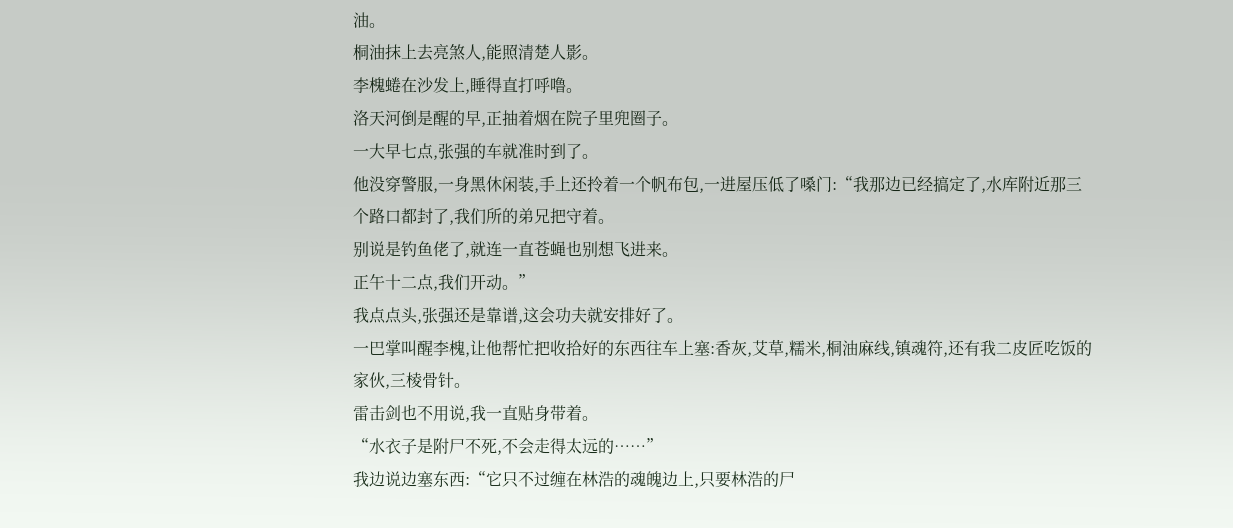油。
桐油抹上去亮煞人,能照清楚人影。
李槐蜷在沙发上,睡得直打呼噜。
洛天河倒是醒的早,正抽着烟在院子里兜圈子。
一大早七点,张强的车就准时到了。
他没穿警服,一身黑休闲装,手上还拎着一个帆布包,一进屋压低了嗓门:“我那边已经搞定了,水库附近那三个路口都封了,我们所的弟兄把守着。
别说是钓鱼佬了,就连一直苍蝇也别想飞进来。
正午十二点,我们开动。”
我点点头,张强还是靠谱,这会功夫就安排好了。
一巴掌叫醒李槐,让他帮忙把收拾好的东西往车上塞:香灰,艾草,糯米,桐油麻线,镇魂符,还有我二皮匠吃饭的家伙,三棱骨针。
雷击剑也不用说,我一直贴身带着。
“水衣子是附尸不死,不会走得太远的……”
我边说边塞东西:“它只不过缠在林浩的魂魄边上,只要林浩的尸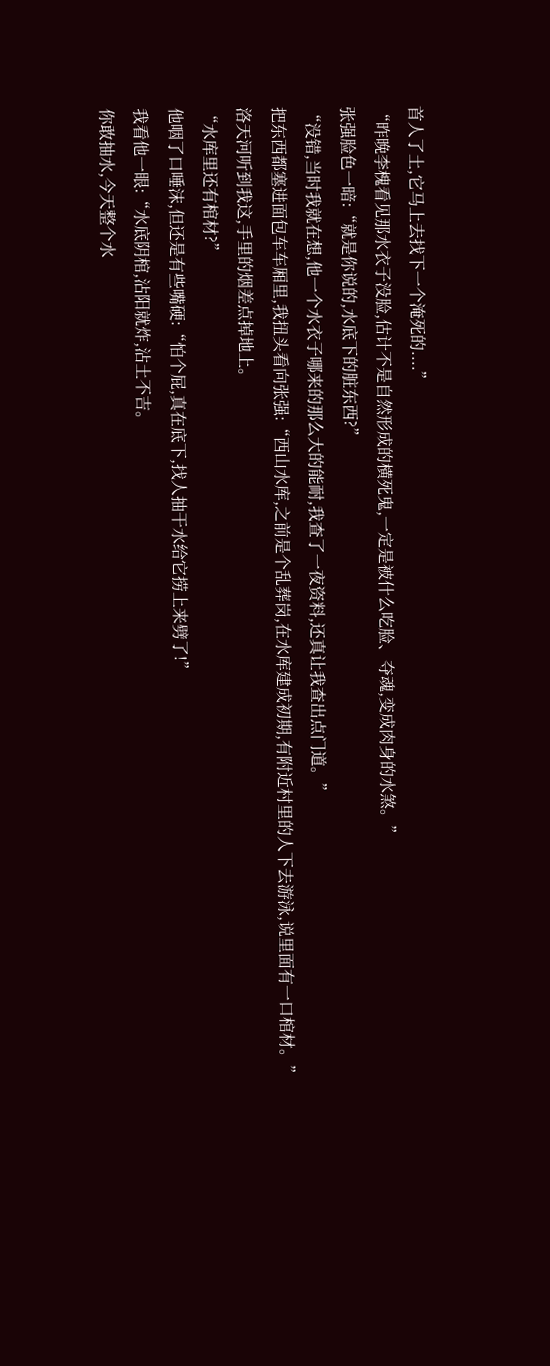首人了土,它马上去找下一个淹死的....”
“昨晚李槐看见那水衣子没脸,估计不是自然形成的横死鬼,一定是被什么吃脸、夺魂,变成肉身的水煞。”
张强脸色一暗:“就是你说的,水底下的脏东西?”
“没错,当时我就在想,他一个水衣子哪来的那么大的能耐,我查了一夜资料,还真让我查出点门道。”
把东西都塞进面包车车厢里,我扭头看向张强:“西山水库,之前是个乱葬岗,在水库建成初期,有附近村里的人下去游泳,说里面有一口棺材。”
洛天河听到我这,手里的烟差点掉地上。
“水库里还有棺材?”
他咽了口唾沫,但还是有些嘴硬:“怕个屁,真在底下,找人抽干水给它捞上来劈了!”
我看他一眼:“水底阴棺,沾阳就炸,沾土不吉。
你敢抽水,今天整个水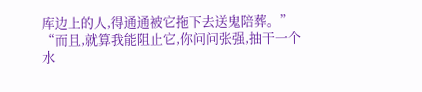库边上的人,得通通被它拖下去送鬼陪葬。”
“而且,就算我能阻止它,你问问张强,抽干一个水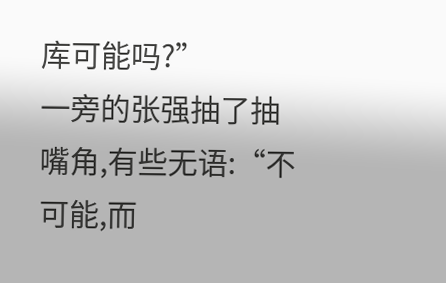库可能吗?”
一旁的张强抽了抽嘴角,有些无语:“不可能,而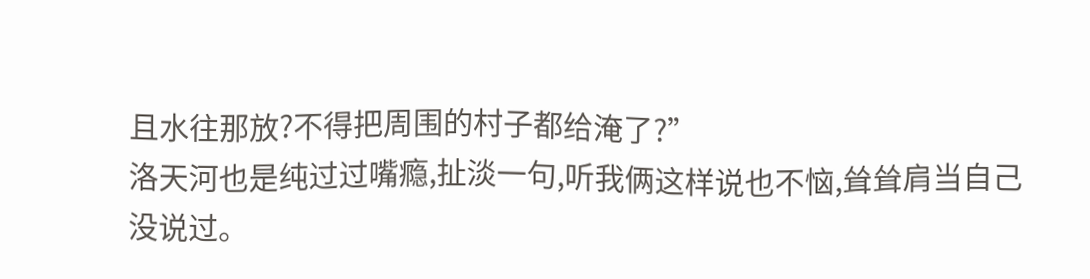且水往那放?不得把周围的村子都给淹了?”
洛天河也是纯过过嘴瘾,扯淡一句,听我俩这样说也不恼,耸耸肩当自己没说过。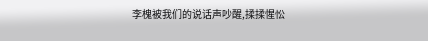李槐被我们的说话声吵醒,揉揉惺忪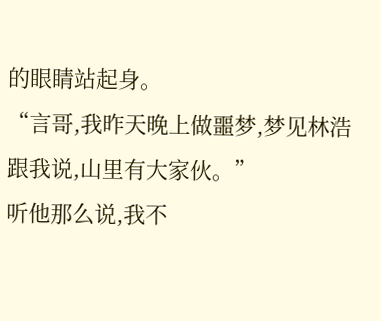的眼睛站起身。
“言哥,我昨天晚上做噩梦,梦见林浩跟我说,山里有大家伙。”
听他那么说,我不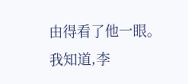由得看了他一眼。
我知道,李